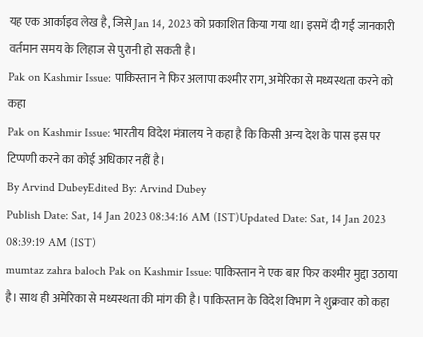यह एक आर्काइव लेख है, जिसे Jan 14, 2023 को प्रकाशित किया गया था। इसमें दी गई जानकारी वर्तमान समय के लिहाज से पुरानी हो सकती है।
Pak on Kashmir Issue: पाकिस्तान ने फिर अलापा कश्मीर राग, अमेरिका से मध्यस्थता करने को कहा
Pak on Kashmir Issue: भारतीय विदेश मंत्रालय ने कहा है कि किसी अन्य देश के पास इस पर टिप्पणी करने का कोई अधिकार नहीं है।
By Arvind DubeyEdited By: Arvind Dubey
Publish Date: Sat, 14 Jan 2023 08:34:16 AM (IST)Updated Date: Sat, 14 Jan 2023 08:39:19 AM (IST)
mumtaz zahra baloch Pak on Kashmir Issue: पाकिस्तान ने एक बार फिर कश्मीर मुद्दा उठाया है। साथ ही अमेरिका से मध्यस्थता की मांग की है। पाकिस्तान के विदेश विभाग ने शुक्रवार को कहा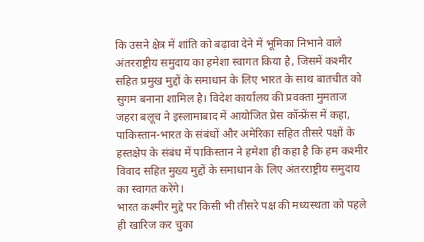कि उसने क्षेत्र में शांति को बढ़ावा देने में भूमिका निभाने वाले अंतरराष्ट्रीय समुदाय का हमेशा स्वागत किया है, जिसमें कश्मीर सहित प्रमुख मुद्दों के समाधान के लिए भारत के साथ बातचीत को सुगम बनाना शामिल है। विदेश कार्यालय की प्रवक्ता मुमताज जहरा बलूच ने इस्लामाबाद में आयोजित प्रेस कॉन्फ्रेंस में कहा, पाकिस्तान-भारत के संबंधों और अमेरिका सहित तीसरे पक्षों के हस्तक्षेप के संबंध में पाकिस्तान ने हमेशा ही कहा है कि हम कश्मीर विवाद सहित मुख्य मुद्दों के समाधान के लिए अंतरराष्ट्रीय समुदाय का स्वागत करेंगे।
भारत कश्मीर मुद्दे पर किसी भी तीसरे पक्ष की मध्यस्थता को पहले ही खारिज कर चुका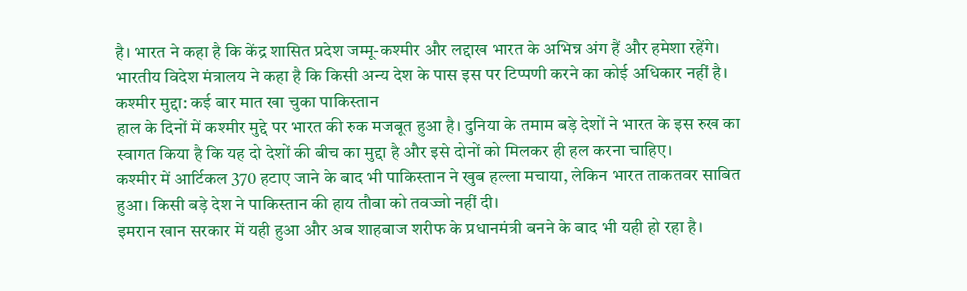है। भारत ने कहा है कि केंद्र शासित प्रदेश जम्मू-कश्मीर और लद्दाख भारत के अभिन्न अंग हैं और हमेशा रहेंगे। भारतीय विदेश मंत्रालय ने कहा है कि किसी अन्य देश के पास इस पर टिप्पणी करने का कोई अधिकार नहीं है।
कश्मीर मुद्दा: कई बार मात खा चुका पाकिस्तान
हाल के दिनों में कश्मीर मुद्दे पर भारत की रुक मजबूत हुआ है। दुनिया के तमाम बड़े देशों ने भारत के इस रुख का स्वागत किया है कि यह दो देशों की बीच का मुद्दा है और इसे दोनों को मिलकर ही हल करना चाहिए।
कश्मीर में आर्टिकल 370 हटाए जाने के बाद भी पाकिस्तान ने खुब हल्ला मचाया, लेकिन भारत ताकतवर साबित हुआ। किसी बड़े देश ने पाकिस्तान की हाय तौबा को तवज्जो नहीं दी।
इमरान खान सरकार में यही हुआ और अब शाहबाज शरीफ के प्रधानमंत्री बनने के बाद भी यही हो रहा है।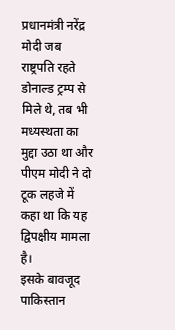प्रधानमंत्री नरेंद्र मोदी जब राष्ट्रपति रहते डोनाल्ड ट्रम्प से मिले थे, तब भी मध्यस्थता का मुद्दा उठा था और पीएम मोदी ने दो टूक लहजे में कहा था कि यह द्विपक्षीय मामला है।
इसके बावजूद पाकिस्तान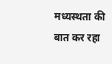मध्यस्थता की बात कर रहा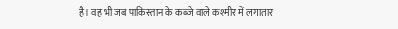है। वह भी जब पाकिस्तान के कब्जे वाले कश्मीर में लगातार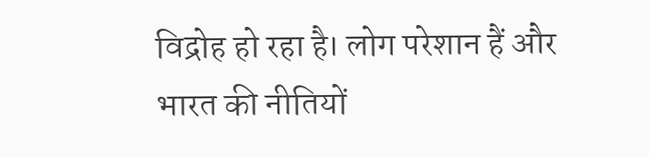विद्रोह हो रहा है। लोग परेशान हैं और भारत की नीतियों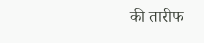की तारीफ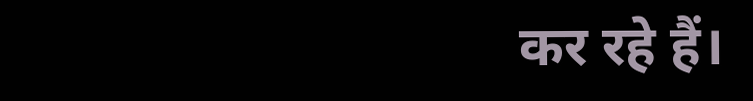कर रहे हैं।